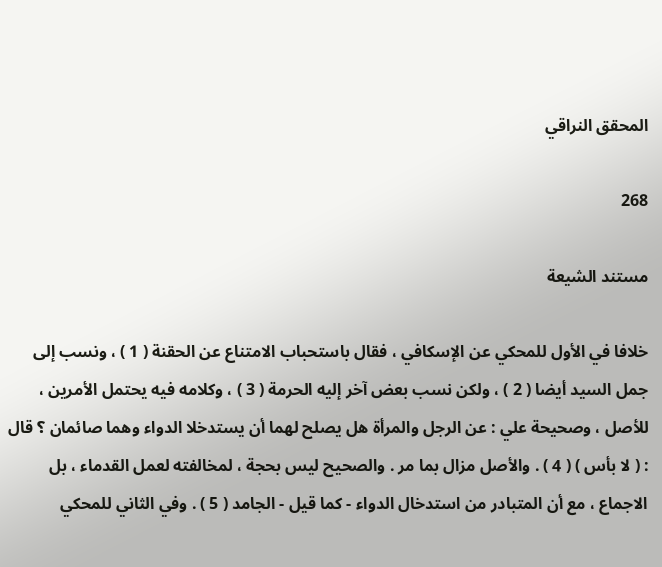المحقق النراقي

268

مستند الشيعة

خلافا في الأول للمحكي عن الإسكافي ، فقال باستحباب الامتناع عن الحقنة ( 1 ) ، ونسب إلى جمل السيد أيضا ( 2 ) ، ولكن نسب بعض آخر إليه الحرمة ( 3 ) ، وكلامه فيه يحتمل الأمرين ، للأصل ، وصحيحة علي : عن الرجل والمرأة هل يصلح لهما أن يستدخلا الدواء وهما صائمان ؟ قال : ( لا بأس ) ( 4 ) . والأصل مزال بما مر . والصحيح ليس بحجة ، لمخالفته لعمل القدماء ، بل الاجماع ، مع أن المتبادر من استدخال الدواء - كما قيل - الجامد ( 5 ) . وفي الثاني للمحكي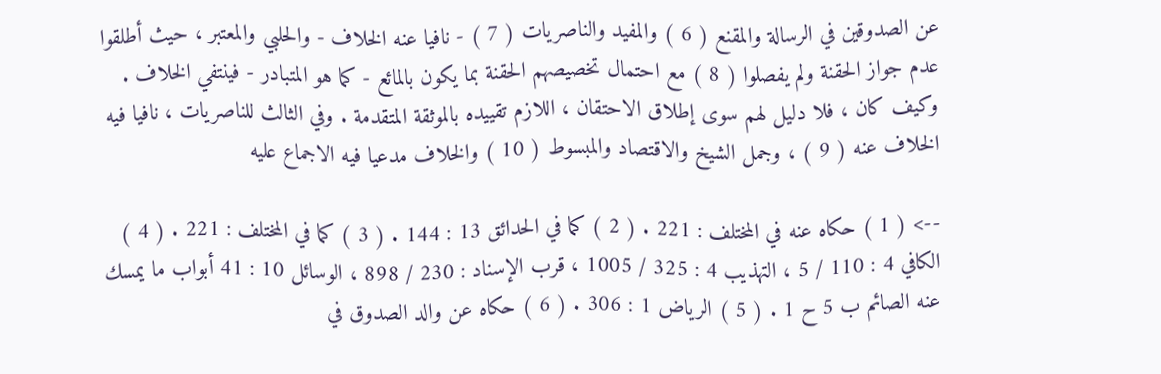عن الصدوقين في الرسالة والمقنع ( 6 ) والمفيد والناصريات ( 7 ) - نافيا عنه الخلاف - والحلبي والمعتبر ، حيث أطلقوا عدم جواز الحقنة ولم يفصلوا ( 8 ) مع احتمال تخصيصهم الحقنة بما يكون بالمائع - كما هو المتبادر - فينتفي الخلاف . وكيف كان ، فلا دليل لهم سوى إطلاق الاحتقان ، اللازم تقييده بالموثقة المتقدمة . وفي الثالث للناصريات ، نافيا فيه الخلاف عنه ( 9 ) ، وجمل الشيخ والاقتصاد والمبسوط ( 10 ) والخلاف مدعيا فيه الاجماع عليه

--> ( 1 ) حكاه عنه في المختلف : 221 . ( 2 ) كما في الحدائق 13 : 144 . ( 3 ) كما في المختلف : 221 . ( 4 ) الكافي 4 : 110 / 5 ، التهذيب 4 : 325 / 1005 ، قرب الإسناد : 230 / 898 ، الوسائل 10 : 41 أبواب ما يمسك عنه الصائم ب 5 ح 1 . ( 5 ) الرياض 1 : 306 . ( 6 ) حكاه عن والد الصدوق في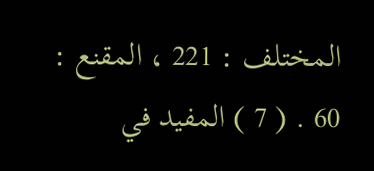المختلف : 221 ، المقنع : 60 . ( 7 ) المفيد في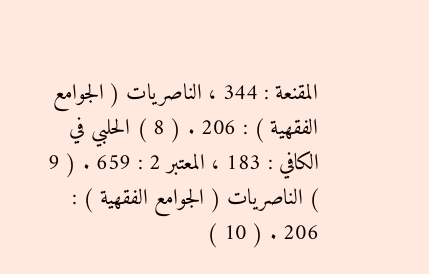المقنعة : 344 ، الناصريات ( الجوامع الفقهية ) : 206 . ( 8 ) الحلبي في الكافي : 183 ، المعتبر 2 : 659 . ( 9 ) الناصريات ( الجوامع الفقهية ) : 206 . ( 10 )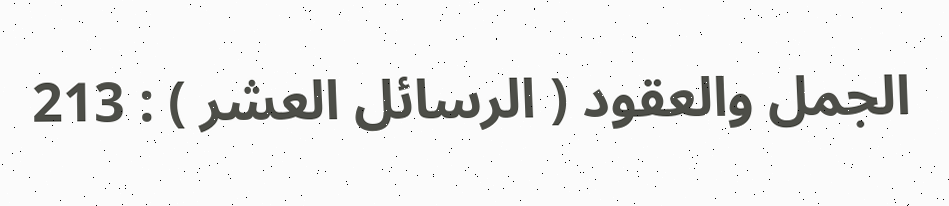الجمل والعقود ( الرسائل العشر ) : 213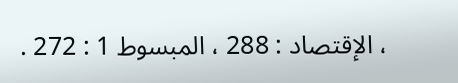، الإقتصاد : 288 ، المبسوط 1 : 272 .